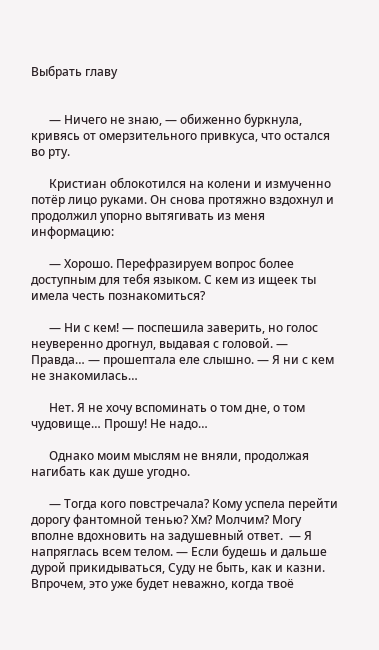Выбрать главу


      — Ничего не знаю, — обиженно буркнула, кривясь от омерзительного привкуса, что остался во рту.

      Кристиан облокотился на колени и измученно потёр лицо руками. Он снова протяжно вздохнул и продолжил упорно вытягивать из меня информацию:

      — Хорошо. Перефразируем вопрос более доступным для тебя языком. С кем из ищеек ты имела честь познакомиться?

      — Ни с кем! — поспешила заверить, но голос неуверенно дрогнул, выдавая с головой. — Правда… — прошептала еле слышно. — Я ни с кем не знакомилась…

      Нет. Я не хочу вспоминать о том дне, о том чудовище… Прошу! Не надо…

      Однако моим мыслям не вняли, продолжая нагибать как душе угодно.

      — Тогда кого повстречала? Кому успела перейти дорогу фантомной тенью? Хм? Молчим? Могу вполне вдохновить на задушевный ответ.  — Я напряглась всем телом. — Если будешь и дальше дурой прикидываться, Суду не быть, как и казни. Впрочем, это уже будет неважно, когда твоё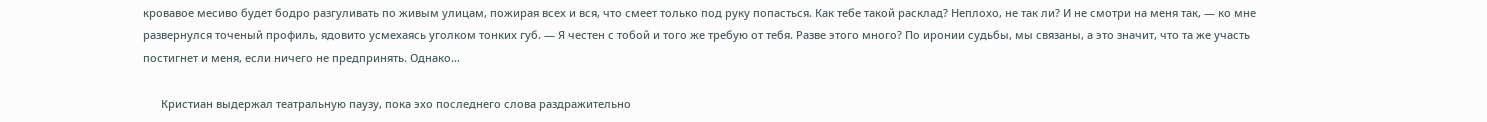кровавое месиво будет бодро разгуливать по живым улицам, пожирая всех и вся, что смеет только под руку попасться. Как тебе такой расклад? Неплохо, не так ли? И не смотри на меня так, — ко мне развернулся точеный профиль, ядовито усмехаясь уголком тонких губ. — Я честен с тобой и того же требую от тебя. Разве этого много? По иронии судьбы, мы связаны, а это значит, что та же участь постигнет и меня, если ничего не предпринять. Однако…

      Кристиан выдержал театральную паузу, пока эхо последнего слова раздражительно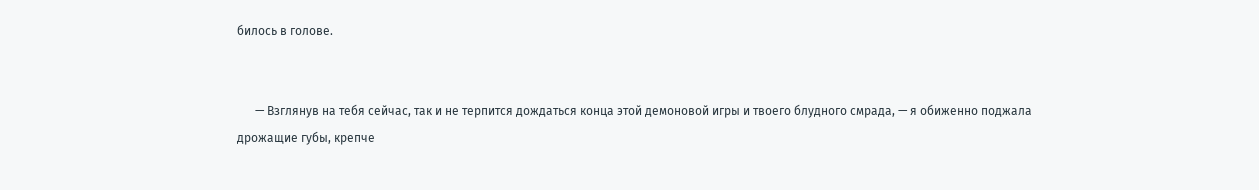билось в голове.


      — Взглянув на тебя сейчас, так и не терпится дождаться конца этой демоновой игры и твоего блудного смрада, — я обиженно поджала дрожащие губы, крепче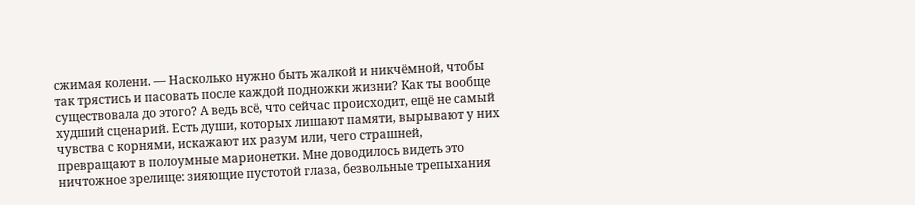сжимая колени. — Насколько нужно быть жалкой и никчёмной, чтобы так трястись и пасовать после каждой подножки жизни? Как ты вообще существовала до этого? А ведь всё, что сейчас происходит, ещё не самый худший сценарий. Есть души, которых лишают памяти, вырывают у них чувства с корнями, искажают их разум или, чего страшней, превращают в полоумные марионетки. Мне доводилось видеть это ничтожное зрелище: зияющие пустотой глаза, безвольные трепыхания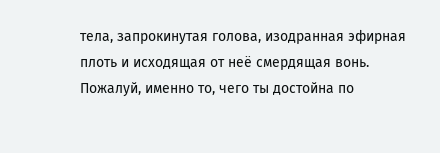тела, запрокинутая голова, изодранная эфирная плоть и исходящая от неё смердящая вонь. Пожалуй, именно то, чего ты достойна по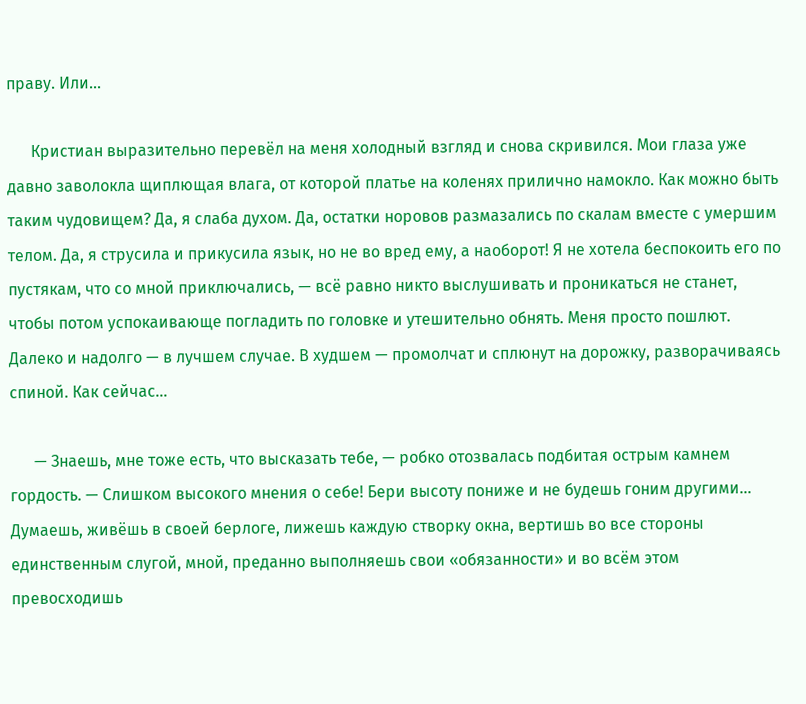праву. Или…

      Кристиан выразительно перевёл на меня холодный взгляд и снова скривился. Мои глаза уже давно заволокла щиплющая влага, от которой платье на коленях прилично намокло. Как можно быть таким чудовищем? Да, я слаба духом. Да, остатки норовов размазались по скалам вместе с умершим телом. Да, я струсила и прикусила язык, но не во вред ему, а наоборот! Я не хотела беспокоить его по пустякам, что со мной приключались, — всё равно никто выслушивать и проникаться не станет, чтобы потом успокаивающе погладить по головке и утешительно обнять. Меня просто пошлют. Далеко и надолго — в лучшем случае. В худшем — промолчат и сплюнут на дорожку, разворачиваясь спиной. Как сейчас…

      — Знаешь, мне тоже есть, что высказать тебе, — робко отозвалась подбитая острым камнем гордость. — Слишком высокого мнения о себе! Бери высоту пониже и не будешь гоним другими… Думаешь, живёшь в своей берлоге, лижешь каждую створку окна, вертишь во все стороны единственным слугой, мной, преданно выполняешь свои «обязанности» и во всём этом превосходишь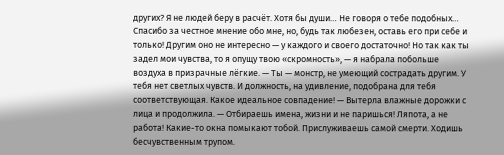других? Я не людей беру в расчёт. Хотя бы души… Не говоря о тебе подобных… Спасибо за честное мнение обо мне, но, будь так любезен, оставь его при себе и только! Другим оно не интересно — у каждого и своего достаточно! Но так как ты задел мои чувства, то я опущу твою «скромность», — я набрала побольше воздуха в призрачные лёгкие. — Ты — монстр, не умеющий сострадать другим. У тебя нет светлых чувств. И должность, на удивление, подобрана для тебя соответствующая. Какое идеальное совпадение! — Вытерла влажные дорожки с лица и продолжила. — Отбираешь имена, жизни и не паришься! Ляпота, а не работа! Какие-то окна помыкают тобой. Прислуживаешь самой смерти. Ходишь бесчувственным трупом.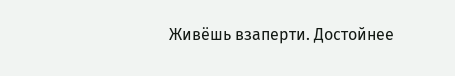Живёшь взаперти. Достойнее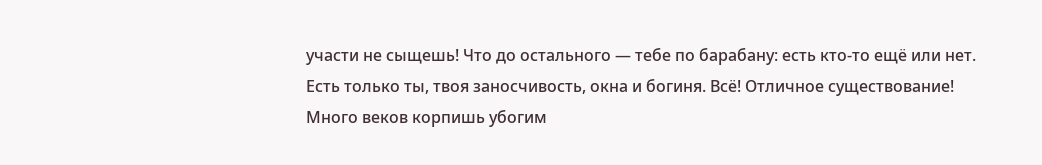участи не сыщешь! Что до остального — тебе по барабану: есть кто-то ещё или нет. Есть только ты, твоя заносчивость, окна и богиня. Всё! Отличное существование! Много веков корпишь убогим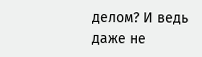делом? И ведь даже не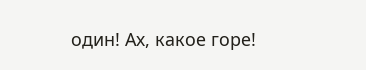один! Ах, какое горе!